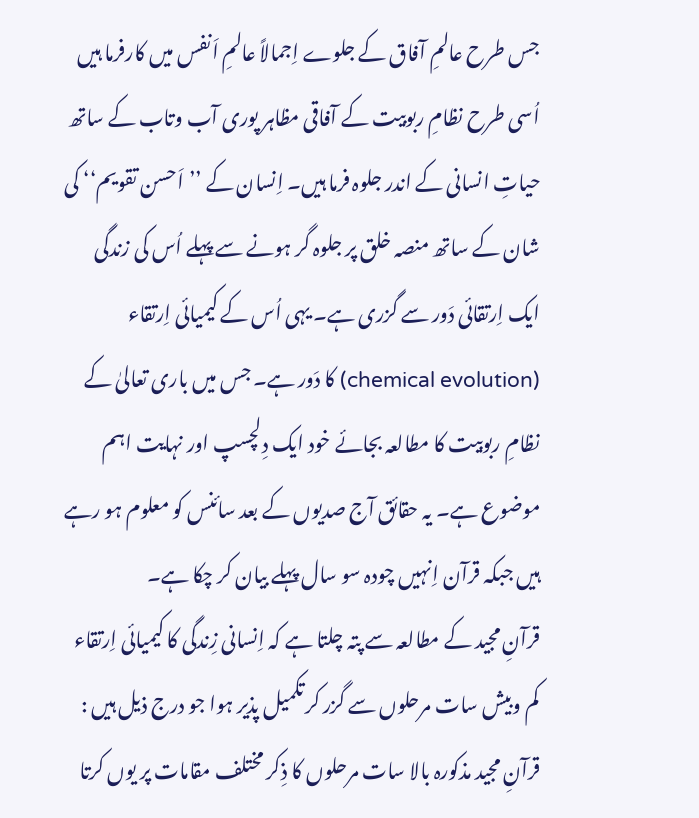جس طرح عالمِ آفاق کے جلوے اِجمالاً عالمِ اَنفس میں کارفرما ہیں اُسی طرح نظامِ ربوبیت کے آفاقی مظاہر پوری آب وتاب کے ساتھ حیاتِ انسانی کے اندر جلوہ فرما ہیں۔ اِنسان کے ’’اَحسن تقویم‘‘ کی شان کے ساتھ منصہ خلق پر جلوہ گر ہونے سے پہلے اُس کی زندگی ایک اِرتقائی دَور سے گزری ہے۔ یہی اُس کے کیمیائی اِرتقاء (chemical evolution) کا دَور ہے۔ جس میں باری تعالیٰ کے نظامِ ربوبیت کا مطالعہ بجائے خود ایک دِلچسپ اور نہایت اہم موضوع ہے۔ یہ حقائق آج صدیوں کے بعد سائنس کو معلوم ہو رہے ہیں جبکہ قرآن اِنہیں چودہ سو سال پہلے بیان کر چکا ہے۔
قرآنِ مجید کے مطالعہ سے پتہ چلتا ہے کہ اِنسانی زِندگی کا کیمیائی اِرتقاء کم وبیش سات مرحلوں سے گزر کر تکمیل پذیر ہوا جو درج ذیل ہیں :
قرآنِ مجید مذکورہ بالا سات مرحلوں کا ذِکر مختلف مقامات پر یوں کرتا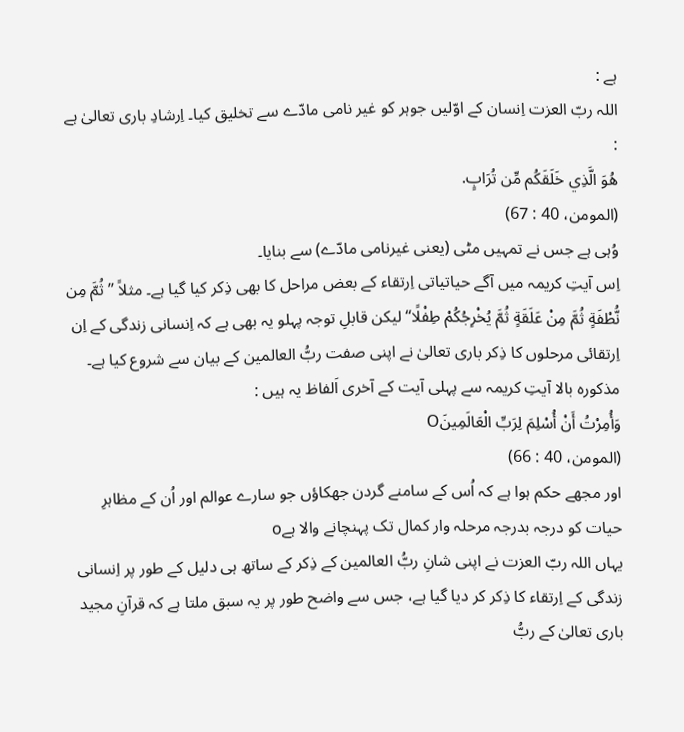ہے :
اللہ ربّ العزت اِنسان کے اوّلیں جوہر کو غیر نامی مادّے سے تخلیق کیا۔ اِرشادِ باری تعالیٰ ہے :
هُوَ الَّذِي خَلَقَكُم مِّن تُرَابٍ.
(المومن، 40 : 67)
وُہی ہے جس نے تمہیں مٹی (یعنی غیرنامی مادّے) سے بنایا۔
اِس آیتِ کریمہ میں آگے حیاتیاتی اِرتقاء کے بعض مراحل کا بھی ذِکر کیا گیا ہے۔ مثلاً ’’ثُمَّ مِن نُّطْفَةٍ ثُمَّ مِنْ عَلَقَةٍ ثُمَّ يُخْرِجُكُمْ طِفْلًا‘‘ لیکن قابلِ توجہ پہلو یہ بھی ہے کہ اِنسانی زندگی کے اِن اِرتقائی مرحلوں کا ذِکر باری تعالیٰ نے اپنی صفت ربُّ العالمین کے بیان سے شروع کیا ہے۔ مذکورہ بالا آیتِ کریمہ سے پہلی آیت کے آخری اَلفاظ یہ ہیں :
وَأُمِرْتُ أَنْ أُسْلِمَ لِرَبِّ الْعَالَمِينَO
(المومن، 40 : 66)
اور مجھے حکم ہوا ہے کہ اُس کے سامنے گردن جھکاؤں جو سارے عوالم اور اُن کے مظاہرِ حیات کو درجہ بدرجہ مرحلہ وار کمال تک پہنچانے والا ہےo
یہاں اللہ ربّ العزت نے اپنی شانِ ربُّ العالمین کے ذِکر کے ساتھ ہی دلیل کے طور پر اِنسانی زندگی کے اِرتقاء کا ذِکر کر دیا گیا ہے، جس سے واضح طور پر یہ سبق ملتا ہے کہ قرآنِ مجید باری تعالیٰ کے ربُّ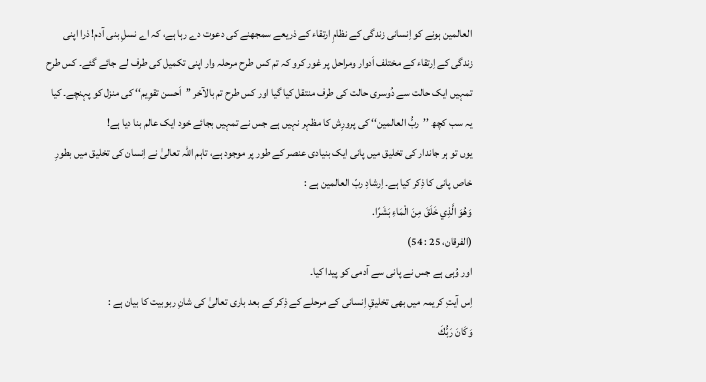العالمین ہونے کو اِنسانی زندگی کے نظامِ ارتقاء کے ذریعے سمجھنے کی دعوت دے رہا ہے، کہ اے نسلِ بنی آدم! ذرا اپنی زندگی کے اِرتقاء کے مختلف اَدوار ومراحل پر غور کرو کہ تم کس طرح مرحلہ وار اپنی تکمیل کی طرف لے جائے گئے۔ کس طرح تمہیں ایک حالت سے دُوسری حالت کی طرف منتقل کیا گیا اور کس طرح تم بالآخر ’’اَحسن تقوِیم‘‘ کی منزل کو پہنچے۔ کیا یہ سب کچھ ’’ربُّ العالمین‘‘ کی پرورِش کا مظہر نہیں ہے جس نے تمہیں بجائے خود ایک عالم بنا دیا ہے!
یوں تو ہر جاندار کی تخلیق میں پانی ایک بنیادی عنصر کے طور پر موجود ہے، تاہم اللہ تعالیٰ نے اِنسان کی تخلیق میں بطورِ خاص پانی کا ذِکر کیا ہے۔ اِرشادِ ربّ العالمین ہے :
وَهُوَ الَّذِي خَلَقَ مِنَ الْمَاءِ بَشَرًا.
(الفرقان، 25 : 54)
اور وُہی ہے جس نے پانی سے آدمی کو پیدا کیا۔
اِس آیتِ کریمہ میں بھی تخلیقِ اِنسانی کے مرحلے کے ذِکر کے بعد باری تعالیٰ کی شانِ ربوبیت کا بیان ہے :
وَكَانَ رَبُّكَ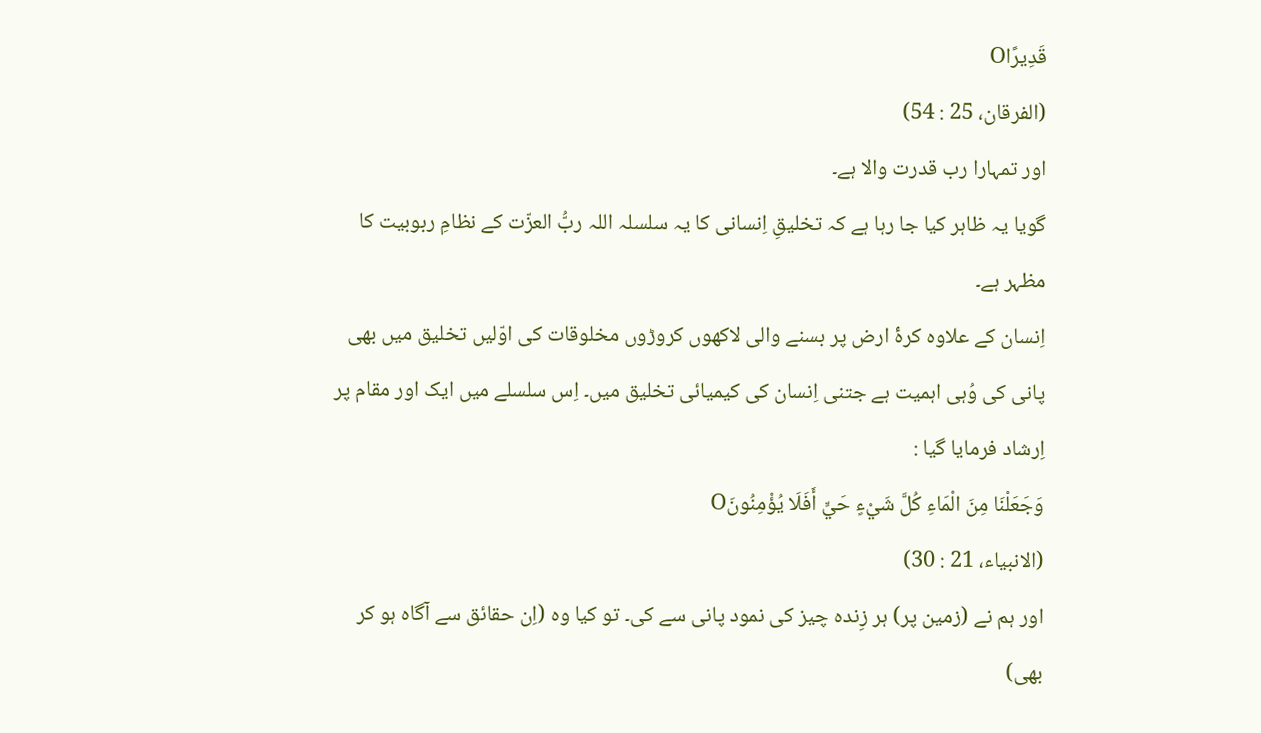قَدِيرًاO
(الفرقان، 25 : 54)
اور تمہارا رب قدرت والا ہے۔
گویا یہ ظاہر کیا جا رہا ہے کہ تخلیقِ اِنسانی کا یہ سلسلہ اللہ ربُّ العزّت کے نظامِ ربوبیت کا مظہر ہے۔
اِنسان کے علاوہ کرۂ ارض پر بسنے والی لاکھوں کروڑوں مخلوقات کی اوّلیں تخلیق میں بھی پانی کی وُہی اہمیت ہے جتنی اِنسان کی کیمیائی تخلیق میں۔ اِس سلسلے میں ایک اور مقام پر اِرشاد فرمایا گیا :
وَجَعَلْنَا مِنَ الْمَاءِ كُلَّ شَيْءٍ حَيٍّ أَفَلَا يُؤْمِنُونَO
(الانبياء، 21 : 30)
اور ہم نے (زمین پر) ہر زِندہ چیز کی نمود پانی سے کی۔ تو کیا وہ (اِن حقائق سے آگاہ ہو کر بھی)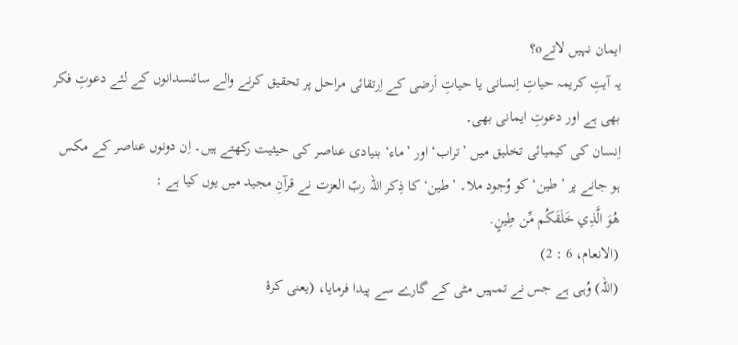ایمان نہیں لاتےo؟
یہ آیتِ کریمہ حیاتِ اِنسانی یا حیاتِ اَرضی کے اِرتقائی مراحل پر تحقیق کرنے والے سائنسدانوں کے لئے دعوتِ فکر بھی ہے اور دعوتِ ایمانی بھی۔
اِنسان کی کیمیائی تخلیق میں ’تراب‘ اور ’ماء‘ بنیادی عناصر کی حیثیت رکھتے ہیں۔ اِن دونوں عناصر کے مکس ہو جانے پر ’طین‘ کو وُجود ملا۔ ’طین‘ کا ذِکر اللہ ربّ العزت نے قرآنِ مجید میں یوں کیا ہے :
هُوَ الَّذِي خَلَقَكُم مِّن طِينٍ.
(الانعام، 6 : 2)
(اللہ) وُہی ہے جس نے تمہیں مٹی کے گارے سے پیدا فرمایا، (یعنی کرۂ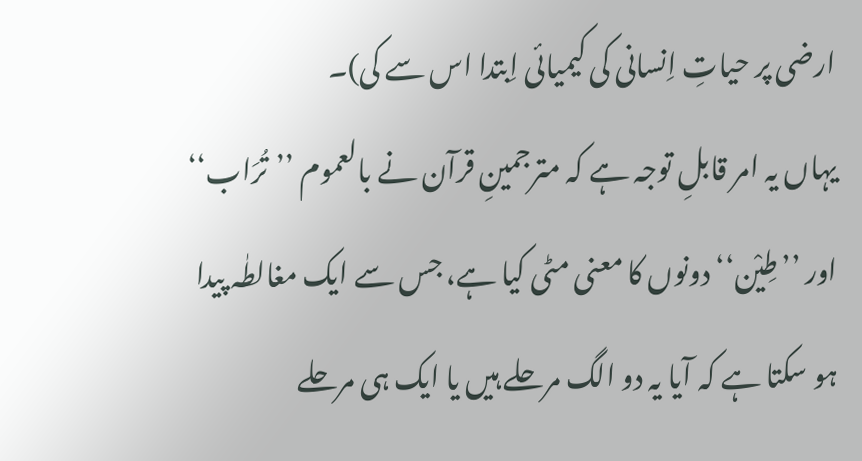ارضی پر حیاتِ اِنسانی کی کیمیائی اِبتدا اس سے کی)۔
یہاں یہ امر قابلِ توجہ ہے کہ مترجمینِ قرآن نے بالعموم ’’تُرَاب‘‘ اور ’’طِیْن‘‘ دونوں کا معنی مٹی کیا ہے، جس سے ایک مغالطٰہ پیدا ہو سکتا ہے کہ آیا یہ دو الگ مرحلے ہیں یا ایک ہی مرحلے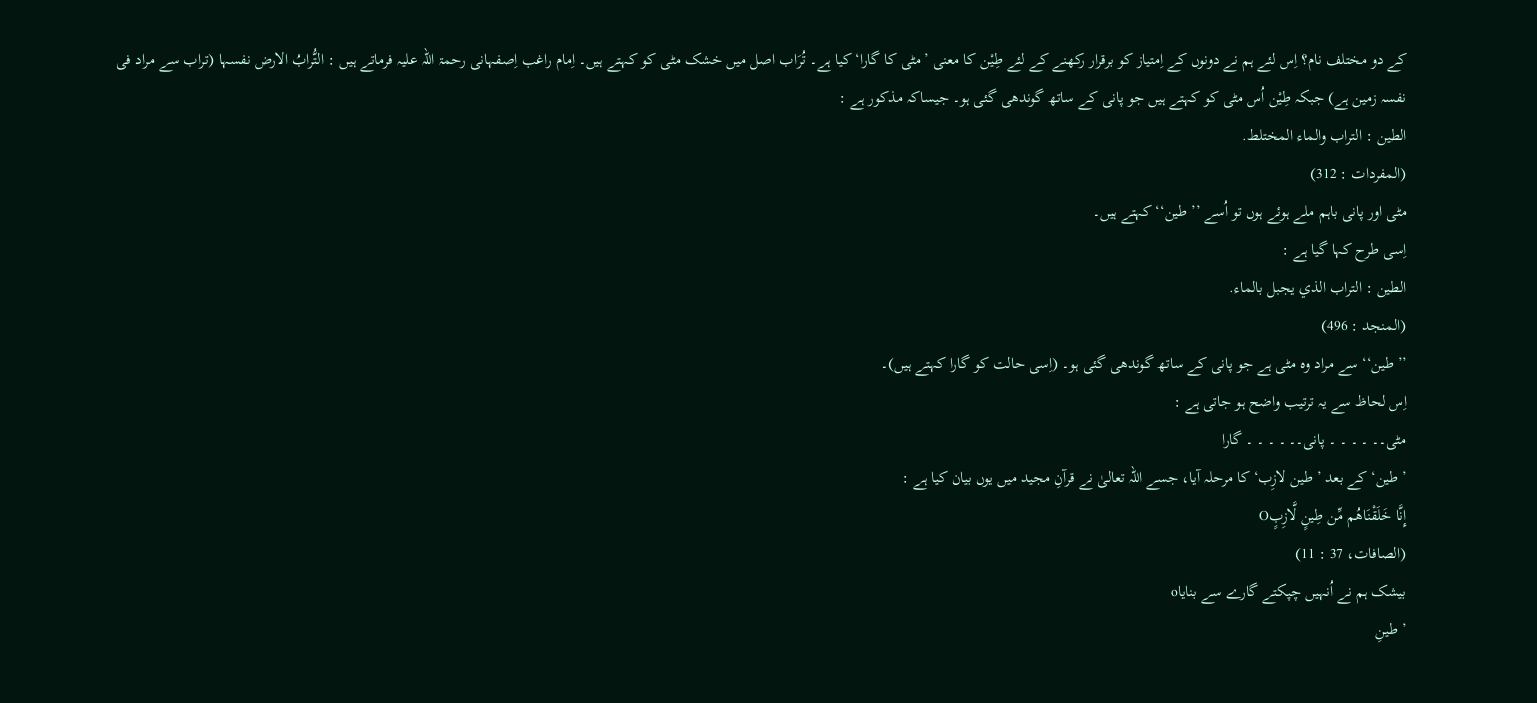کے دو مختلف نام؟ اِس لئے ہم نے دونوں کے اِمتیاز کو برقرار رکھنے کے لئے طِیْن کا معنی ’مٹی کا گارا‘ کیا ہے۔ تُرَاب اصل میں خشک مٹی کو کہتے ہیں۔ اِمام راغب اِصفہانی رحمۃ اللہ علیہ فرماتے ہیں : التُّرابُ الارض نفسہا (تراب سے مراد فی نفسہ زمین ہے) جبکہ طِیْن اُس مٹی کو کہتے ہیں جو پانی کے ساتھ گوندھی گئی ہو۔ جیساکہ مذکور ہے :
الطين : التراب والماء المختلط.
(المفردات : 312)
مٹی اور پانی باہم ملے ہوئے ہوں تو اُسے ’’طین‘‘ کہتے ہیں۔
اِسی طرح کہا گیا ہے :
الطين : التراب الذي يجبل بالماء.
(المنجد : 496)
’’طین‘‘ سے مراد وہ مٹی ہے جو پانی کے ساتھ گوندھی گئی ہو۔ (اِسی حالت کو گارا کہتے ہیں)۔
اِس لحاظ سے یہ ترتیب واضح ہو جاتی ہے :
مٹی۔۔ ۔ ۔ ۔ ۔ پانی۔۔ ۔ ۔ ۔ ۔ گارا
’طین‘ کے بعد ’طین لازِب‘ کا مرحلہ آیا، جسے اللہ تعالیٰ نے قرآنِ مجید میں یوں بیان کیا ہے :
إِنَّا خَلَقْنَاهُم مِّن طِينٍ لَّازِبٍO
(الصافات، 37 : 11)
بیشک ہم نے اُنہیں چپکتے گارے سے بنایاo
’طینِ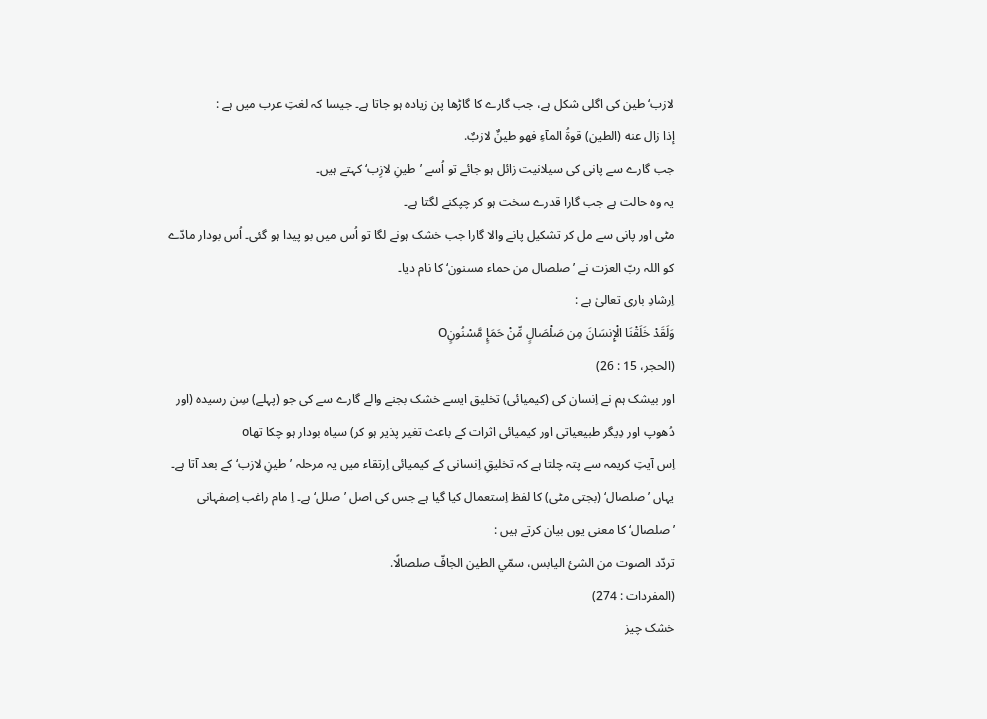لازب‘ طین کی اگلی شکل ہے، جب گارے کا گاڑھا پن زیادہ ہو جاتا ہے۔ جیسا کہ لغتِ عرب میں ہے :
إذا زال عنه (الطين) قوةُ المآءِ فهو طينٌ لازبٌ.
جب گارے سے پانی کی سیلانیت زائل ہو جائے تو اُسے ’طینِ لازِب‘ کہتے ہیں۔
یہ وہ حالت ہے جب گارا قدرے سخت ہو کر چپکنے لگتا ہے۔
مٹی اور پانی سے مل کر تشکیل پانے والا گارا جب خشک ہونے لگا تو اُس میں بو پیدا ہو گئی۔ اُس بودار مادّے کو اللہ ربّ العزت نے ’صلصال من حماء مسنون‘ کا نام دیا۔
اِرشادِ باری تعالیٰ ہے :
وَلَقَدْ خَلَقْنَا الْإِنسَانَ مِن صَلْصَالٍ مِّنْ حَمَإٍ مَّسْنُونٍO
(الحجر، 15 : 26)
اور بیشک ہم نے اِنسان کی (کیمیائی) تخلیق ایسے خشک بجنے والے گارے سے کی جو (پہلے) سِن رسیدہ (اور دُھوپ اور دِیگر طبیعیاتی اور کیمیائی اثرات کے باعث تغیر پذیر ہو کر) سیاہ بودار ہو چکا تھاo
اِس آیتِ کریمہ سے پتہ چلتا ہے کہ تخلیقِ اِنسانی کے کیمیائی اِرتقاء میں یہ مرحلہ ’طینِ لازب‘ کے بعد آتا ہے۔ یہاں ’صلصال‘ (بجتی مٹی) کا لفظ اِستعمال کیا گیا ہے جس کی اصل ’صلل‘ ہے۔ اِ مام راغب اِصفہانی ’صلصال‘ کا معنی یوں بیان کرتے ہیں :
تردّد الصوت من الشئ اليابس، سمّي الطين الجافّ صلصالًا.
(المفردات : 274)
خشک چیز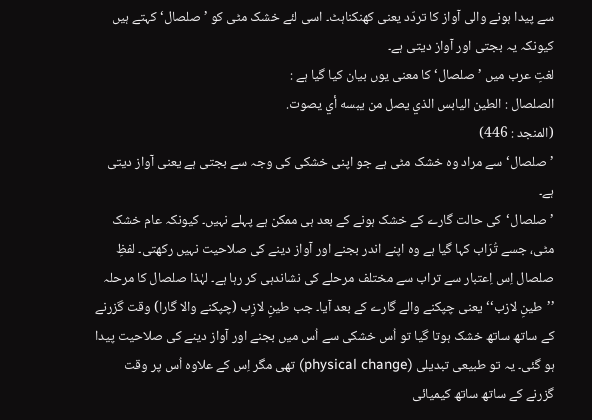سے پیدا ہونے والی آواز کا تردّد یعنی کھنکناہٹ۔ اسی لئے خشک مٹی کو ’صلصال‘ کہتے ہیں کیونکہ یہ بجتی اور آواز دیتی ہے۔
لغتِ عرب میں ’صلصال‘ کا معنی یوں بیان کیا گیا ہے :
الصلصال : الطين اليابس الذي يصل من يبسه أي يصوت.
(المنجد : 446)
’صلصال‘ سے مراد وہ خشک مٹی ہے جو اپنی خشکی کی وجہ سے بجتی ہے یعنی آواز دیتی ہے۔
’صلصال‘کی حالت گارے کے خشک ہونے کے بعد ہی ممکن ہے پہلے نہیں۔ کیونکہ عام خشک مٹی، جسے تُرَاب کہا گیا ہے وہ اپنے اندر بجنے اور آواز دینے کی صلاحیت نہیں رکھتی۔ لفظِ صلصال اِس اِعتبار سے تراب سے مختلف مرحلے کی نشاندہی کر رہا ہے۔ لہٰذا صلصال کا مرحلہ ’’طینِ لازب‘‘ یعنی چپکنے والے گارے کے بعد آیا۔ جب طینِ لازِب (چپکنے والا گارا) وقت گزرنے کے ساتھ ساتھ خشک ہوتا گیا تو اُس خشکی سے اُس میں بجنے اور آواز دینے کی صلاحیت پیدا ہو گئی۔ یہ تو طبیعی تبدیلی (physical change) تھی مگر اِس کے علاوہ اُس پر وقت گزرنے کے ساتھ ساتھ کیمیائی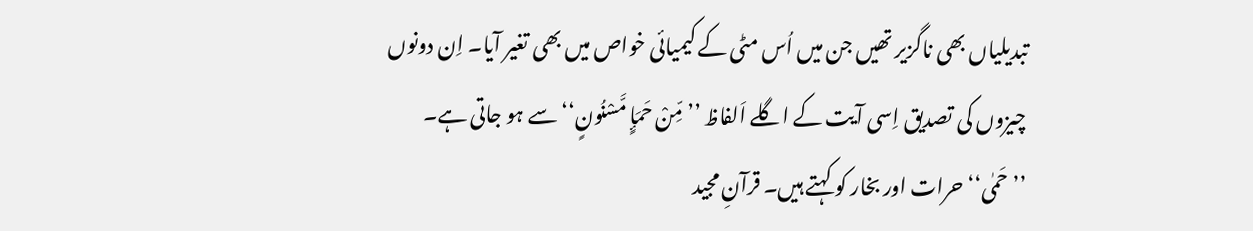تبدیلیاں بھی ناگزیر تھیں جن میں اُس مٹی کے کیمیائی خواص میں بھی تغیر آیا۔ اِن دونوں چیزوں کی تصدیق اِسی آیت کے اگلے اَلفاظ ’’مِّنْ حَمَإٍ مَّسْنُونٍ‘‘ سے ہو جاتی ہے۔
’’حَمٰی‘‘ حرات اور بخار کو کہتے ہیں۔ قرآنِ مجید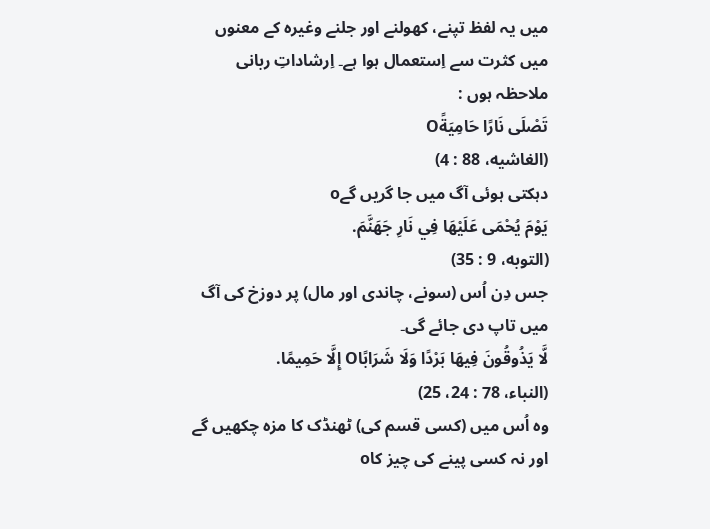میں یہ لفظ تپنے، کھولنے اور جلنے وغیرہ کے معنوں میں کثرت سے اِستعمال ہوا ہے۔ اِرشاداتِ ربانی ملاحظہ ہوں :
تَصْلَى نَارًا حَامِيَةًO
(الغاشيه، 88 : 4)
دہکتی ہوئی آگ میں جا گریں گےo
يَوْمَ يُحْمَى عَلَيْهَا فِي نَارِ جَهَنَّمَ.
(التوبه، 9 : 35)
جس دِن اُس (سونے، چاندی اور مال) پر دوزخ کی آگ میں تاپ دی جائے گی۔
لَّا يَذُوقُونَ فِيهَا بَرْدًا وَلَا شَرَابًاO إِلَّا حَمِيمًا.
(النباء، 78 : 24، 25)
وہ اُس میں (کسی قسم کی) ٹھنڈک کا مزہ چکھیں گے اور نہ کسی پینے کی چیز کاo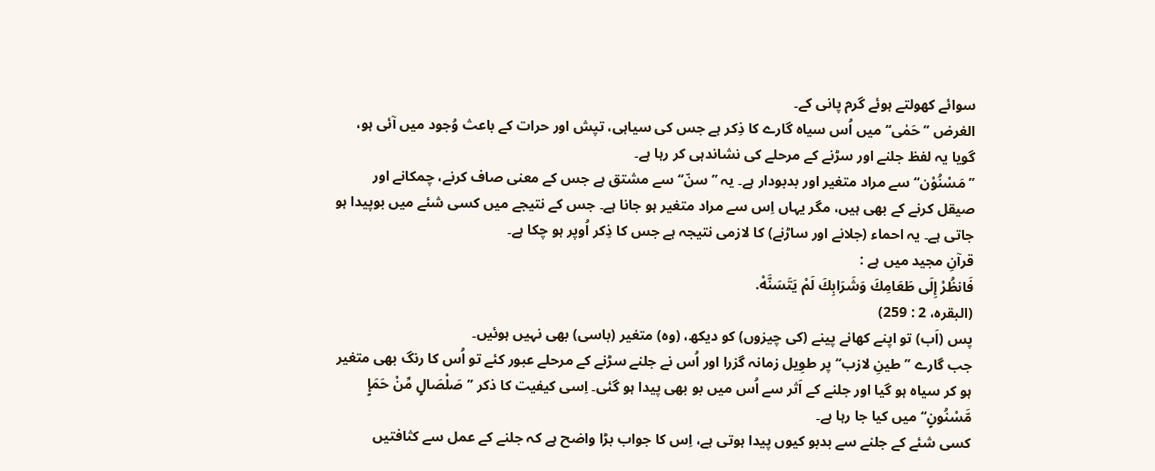سوائے کھولتے ہوئے گرم پانی کے۔
الغرض ’’حَمٰی‘‘ میں اُس سیاہ گارے کا ذِکر ہے جس کی سیاہی، تپش اور حرات کے باعث وُجود میں آئی ہو، گویا یہ لفظ جلنے اور سڑنے کے مرحلے کی نشاندہی کر رہا ہے۔
’’مَسْنُوْن‘‘ سے مراد متغیر اور بدبودار ہے۔ یہ ’’سنّ‘‘ سے مشتق ہے جس کے معنی صاف کرنے، چمکانے اور صیقل کرنے کے بھی ہیں، مگر یہاں اِس سے مراد متغیر ہو جانا ہے۔ جس کے نتیجے میں کسی شئے میں بوپیدا ہو جاتی ہے۔ یہ احماء (جلانے اور ساڑنے) کا لازمی نتیجہ ہے جس کا ذِکر اُوپر ہو چکا ہے۔
قرآنِ مجید میں ہے :
فَانظُرْ إِلَى طَعَامِكَ وَشَرَابِكَ لَمْ يَتَسَنَّهْ.
(البقره، 2 : 259)
پس (اَب) تو اپنے کھانے پینے (کی چیزوں) کو دیکھ، (وہ) متغیر (باسی) بھی نہیں ہوئیں۔
جب گارے ’’طینِ لازب‘‘ پر طوِیل زمانہ گزرا اور اُس نے جلنے سڑنے کے مرحلے عبور کئے تو اُس کا رنگ بھی متغیر ہو کر سیاہ ہو گیا اور جلنے کے اَثر سے اُس میں بو بھی پیدا ہو گئی۔ اِسی کیفیت کا ذکر ’’صَلْصَالٍ مِّنْ حَمَإٍ مَّسْنُونٍ‘‘ میں کیا جا رہا ہے۔
کسی شئے کے جلنے سے بدبو کیوں پیدا ہوتی ہے، اِس کا جواب بڑا واضح ہے کہ جلنے کے عمل سے کثافتیں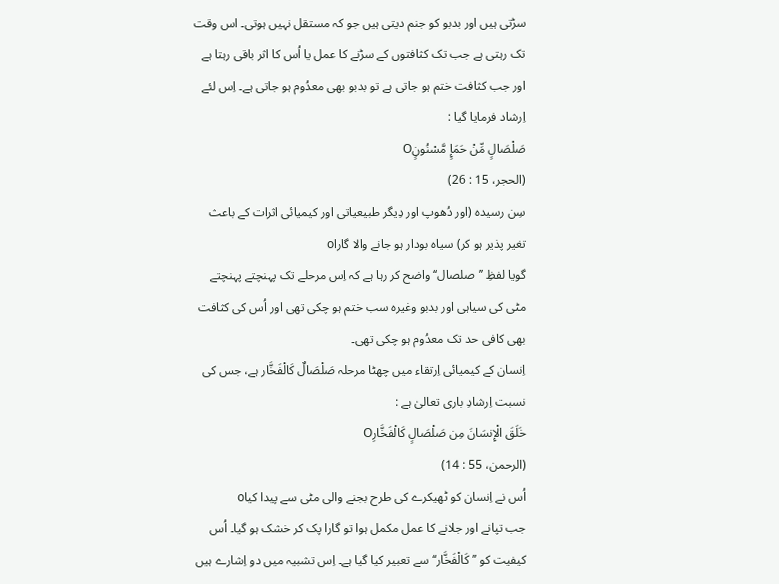سڑتی ہیں اور بدبو کو جنم دیتی ہیں جو کہ مستقل نہیں ہوتی۔ اس وقت تک رہتی ہے جب تک کثافتوں کے سڑنے کا عمل یا اُس کا اثر باقی رہتا ہے اور جب کثافت ختم ہو جاتی ہے تو بدبو بھی معدُوم ہو جاتی ہے۔ اِس لئے اِرشاد فرمایا گیا :
صَلْصَالٍ مِّنْ حَمَإٍ مَّسْنُونٍO
(الحجر، 15 : 26)
سِن رسیدہ (اور دُھوپ اور دِیگر طبیعیاتی اور کیمیائی اثرات کے باعث تغیر پذیر ہو کر) سیاہ بودار ہو جانے والا گاراo
گویا لفظِ ’’صلصال‘‘ واضح کر رہا ہے کہ اِس مرحلے تک پہنچتے پہنچتے مٹی کی سیاہی اور بدبو وغیرہ سب ختم ہو چکی تھی اور اُس کی کثافت بھی کافی حد تک معدُوم ہو چکی تھی۔
اِنسان کے کیمیائی اِرتقاء میں چھٹا مرحلہ صَلْصَالٌ کَالْفَخَّار ہے، جس کی نسبت اِرشادِ باری تعالیٰ ہے :
خَلَقَ الْإِنسَانَ مِن صَلْصَالٍ كَالْفَخَّارِO
(الرحمن، 55 : 14)
اُس نے اِنسان کو ٹھیکرے کی طرح بجنے والی مٹی سے پیدا کیاo
جب تپانے اور جلانے کا عمل مکمل ہوا تو گارا پک کر خشک ہو گیا۔ اُس کیفیت کو ’’کَالْفَخَّار‘‘ سے تعبیر کیا گیا ہے۔ اِس تشبیہ میں دو اِشارے ہیں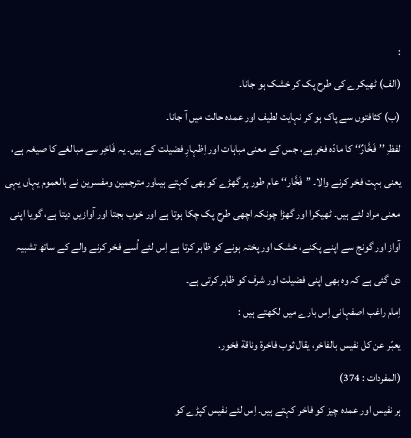:
(الف) ٹھیکرے کی طرح پک کر خشک ہو جانا۔
(ب) کثافتوں سے پاک ہو کر نہایت لطیف اور عمدہ حالت میں آ جانا۔
لفظِ ’’فَخَّارٌ‘‘ کا مادّہ فخر ہے، جس کے معنی مباہات اور اِظہارِ فضیلت کے ہیں۔ یہ فَاخِر سے مبالغے کا صیغہ ہے، یعنی بہت فخر کرنے والا۔ ’’فَخَّار‘‘ عام طور پر گھڑے کو بھی کہتے ہیںاور مترجمین ومفسرین نے بالعموم یہاں یہی معنی مراد لئے ہیں۔ ٹھیکرا اور گھڑا چونکہ اچھی طرح پک چکا ہوتا ہے اور خوب بجتا اور آوازیں دیتا ہے، گویا اپنی آواز اور گونج سے اپنے پکنے، خشک اور پختہ ہونے کو ظاہر کرتا ہے اِس لئے اُسے فخر کرنے والے کے ساتھ تشبیہ دی گئی ہے کہ وہ بھی اپنی فضیلت اور شرف کو ظاہر کرتی ہے۔
اِمام راغب اصفہانی اِس بارے میں لکھتے ہیں :
يعبّر عن کل نفيس بالفاخر، يقال ثوب فاخرة وناقة فخور.
(المفردات : 374)
ہر نفیس اور عمدہ چیز کو فاخر کہتے ہیں۔ اِس لئے نفیس کپڑے کو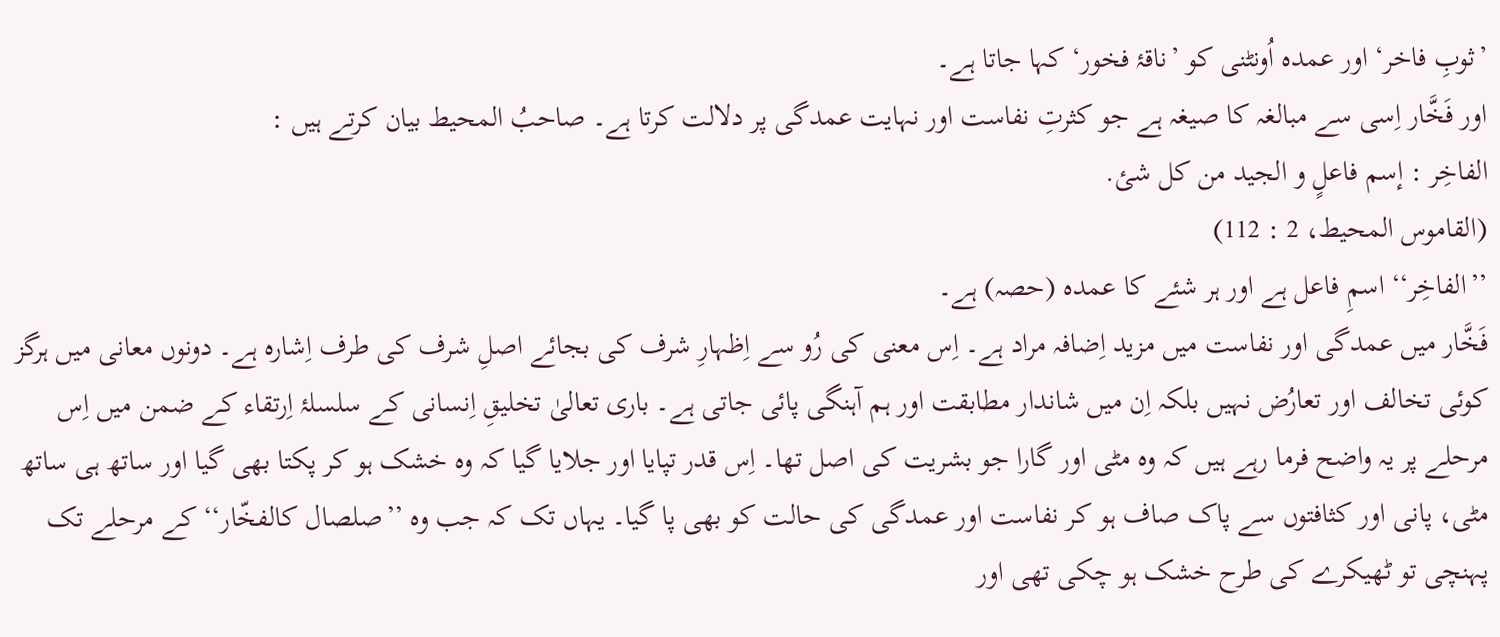’ثوبِ فاخر‘ اور عمدہ اُونٹنی کو ’ناقۂ فخور‘ کہا جاتا ہے۔
اور فَخَّار اِسی سے مبالغہ کا صیغہ ہے جو کثرتِ نفاست اور نہایت عمدگی پر دلالت کرتا ہے۔ صاحبُ المحیط بیان کرتے ہیں :
الفاخِر : إسم فاعلٍ و الجيد من کل شئ.
(القاموس المحيط، 2 : 112)
’’الفاخِر‘‘ اسمِ فاعل ہے اور ہر شئے کا عمدہ (حصہ) ہے۔
فَخَّار میں عمدگی اور نفاست میں مزید اِضافہ مراد ہے۔ اِس معنی کی رُو سے اِظہارِ شرف کی بجائے اصلِ شرف کی طرف اِشارہ ہے۔ دونوں معانی میں ہرگز کوئی تخالف اور تعارُض نہیں بلکہ اِن میں شاندار مطابقت اور ہم آہنگی پائی جاتی ہے۔ باری تعالیٰ تخلیقِ اِنسانی کے سلسلۂ اِرتقاء کے ضمن میں اِس مرحلے پر یہ واضح فرما رہے ہیں کہ وہ مٹی اور گارا جو بشریت کی اصل تھا۔ اِس قدر تپایا اور جلایا گیا کہ وہ خشک ہو کر پکتا بھی گیا اور ساتھ ہی ساتھ مٹی، پانی اور کثافتوں سے پاک صاف ہو کر نفاست اور عمدگی کی حالت کو بھی پا گیا۔ یہاں تک کہ جب وہ ’’صلصال کالفخّار‘‘ کے مرحلے تک پہنچی تو ٹھیکرے کی طرح خشک ہو چکی تھی اور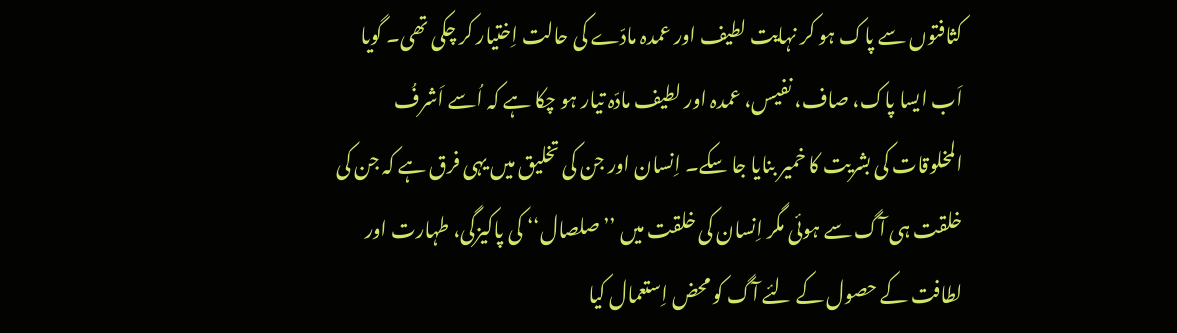کثافتوں سے پاک ہو کر نہایت لطیف اور عمدہ مادّے کی حالت اِختیار کر چکی تھی۔ گویا اَب ایسا پاک، صاف، نفیس، عمدہ اور لطیف مادّہ تیار ہو چکا ہے کہ اُسے اَشرفُ المخلوقات کی بشریت کا خمیر بنایا جا سکے۔ اِنسان اور جن کی تخلیق میں یہی فرق ہے کہ جن کی خلقت ہی آگ سے ہوئی مگر اِنسان کی خلقت میں ’’صلصال‘‘ کی پاکیزگی، طہارت اور لطافت کے حصول کے لئے آگ کو محض اِستعمال کیا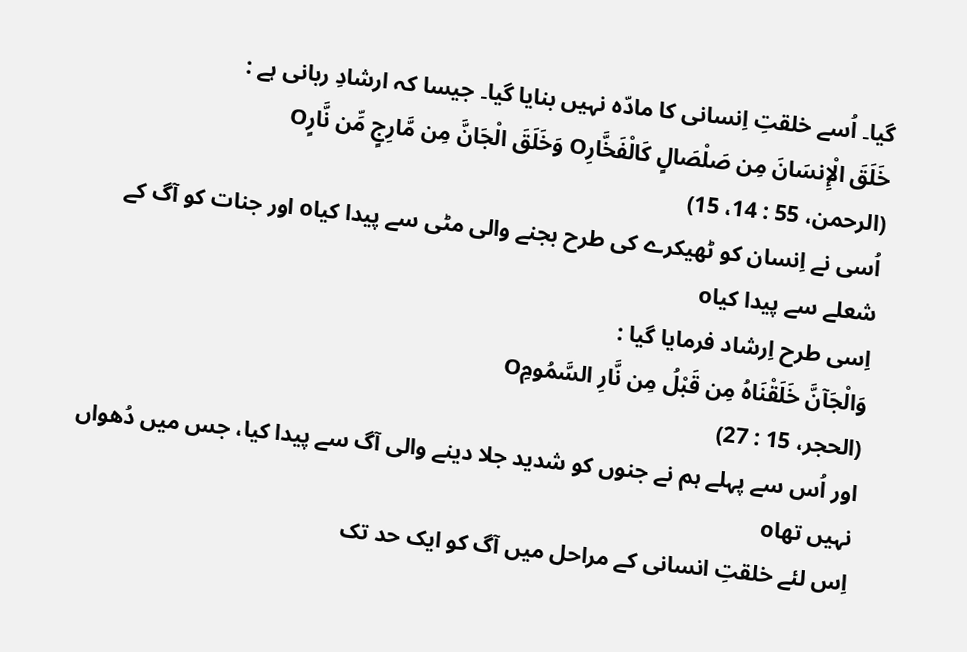گیا۔ اُسے خلقتِ اِنسانی کا مادّہ نہیں بنایا گیا۔ جیسا کہ ارشادِ ربانی ہے :
خَلَقَ الْإِنسَانَ مِن صَلْصَالٍ كَالْفَخَّارِO وَخَلَقَ الْجَانَّ مِن مَّارِجٍ مِّن نَّارٍO
(الرحمن، 55 : 14، 15)
اُسی نے اِنسان کو ٹھیکرے کی طرح بجنے والی مٹی سے پیدا کیاo اور جنات کو آگ کے شعلے سے پیدا کیاo
اِسی طرح اِرشاد فرمایا گیا :
وَالْجَآنَّ خَلَقْنَاهُ مِن قَبْلُ مِن نَّارِ السَّمُومِO
(الحجر، 15 : 27)
اور اُس سے پہلے ہم نے جنوں کو شدید جلا دینے والی آگ سے پیدا کیا، جس میں دُھواں نہیں تھاo
اِس لئے خلقتِ انسانی کے مراحل میں آگ کو ایک حد تک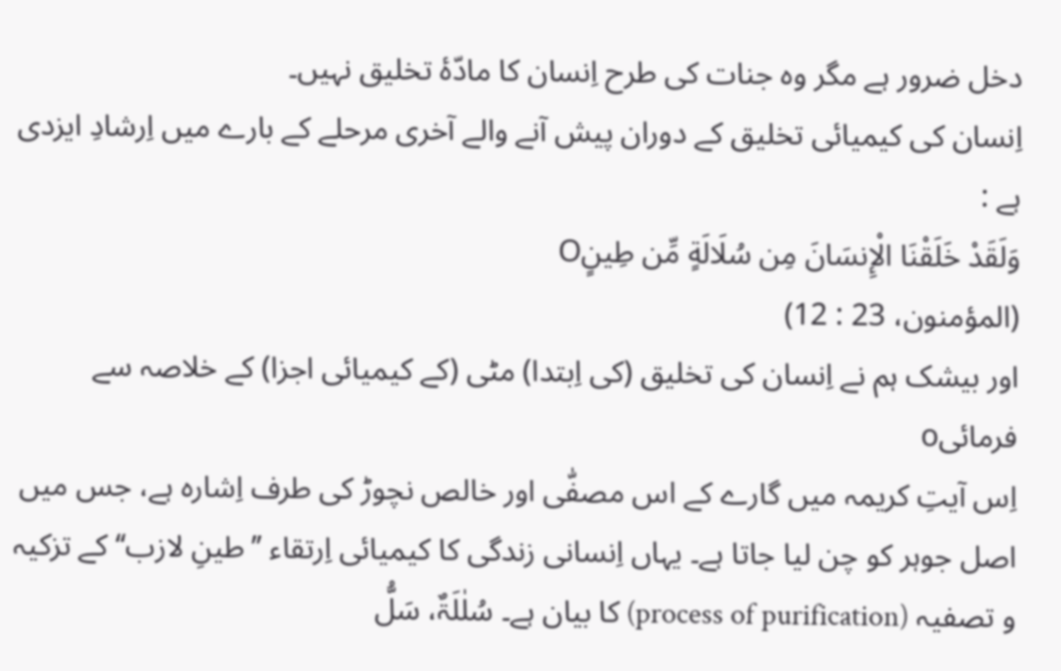دخل ضرور ہے مگر وہ جنات کی طرح اِنسان کا مادّۂ تخلیق نہیں۔
اِنسان کی کیمیائی تخلیق کے دوران پیش آنے والے آخری مرحلے کے بارے میں اِرشادِ ایزدی ہے :
وَلَقَدْ خَلَقْنَا الْإِنسَانَ مِن سُلَالَةٍ مِّن طِينٍO
(المؤمنون، 23 : 12)
اور بیشک ہم نے اِنسان کی تخلیق (کی اِبتدا) مٹی (کے کیمیائی اجزا) کے خلاصہ سے فرمائیo
اِس آیتِ کریمہ میں گارے کے اس مصفّٰی اور خالص نچوڑ کی طرف اِشارہ ہے، جس میں اصل جوہر کو چن لیا جاتا ہے۔ یہاں اِنسانی زندگی کا کیمیائی اِرتقاء ’’طینِ لازب‘‘ کے تزکیہ و تصفیہ (process of purification) کا بیان ہے۔ سُلٰلَۃٌ، سَلُّ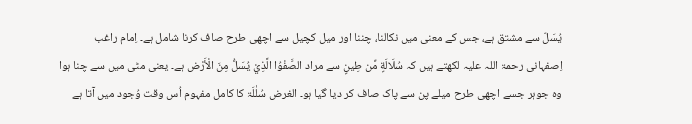یُسَلّ سے مشتق ہے، جس کے معنی میں نکالنا، چننا اور میل کچیل سے اچھی طرح صاف کرنا شامل ہے۔ اِمام راغب اِصفہانی رحمۃ اللہ علیہ لکھتے ہیں کہ سُلَالَةٍ مِّن طِينٍ سے مراد الصَّفْوُا الَّذِيْ يُسَلُّ مِنَ الْأَرْض ہے۔ یعنی مٹی میں سے چنا ہوا وہ جوہر جسے اچھی طرح میلے پن سے پاک صاف کر دیا گیا ہو۔ الغرض سُلٰلَۃ کا کامل مفہوم اُس وقت وُجود میں آتا ہے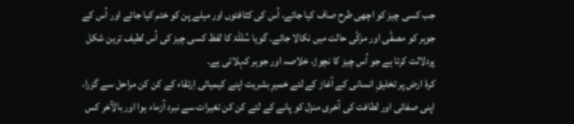جب کسی چیز کو اچھی طرح صاف کیا جائے، اُس کی کثافتوں اور میلے پن کو ختم کیا جائے اور اُس کے جوہر کو مصفّٰی اور مزکّٰی حالت میں نکالا جائے۔ گویا سُلٰلَۃ کا لفظ کسی چیز کی اُس لطیف ترین شکل پردلالت کرتا ہے جو اُس چیز کا نچوڑ، خلاصہ اور جوہر کہلاتی ہے۔
کرۂ ارض پر تخلیقِ انسانی کے آغاز کے لئے خمیرِ بشریت اپنے کیمیائی اِرتقاء کے کن کن مراحل سے گزرا، اپنی صفائی اور لطافت کی آخری منزل کو پانے کے لئے کن کن تغیرات سے نبرد آزماء ہوا اور بالآخر کس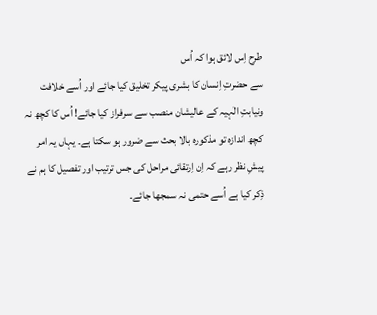طرح اِس لائق ہوا کہ اُس
سے حضرتِ اِنسان کا بشری پیکر تخلیق کیا جائے اور اُسے خلافت ونیابتِ الٰہیہ کے عالیشان منصب سے سرفراز کیا جائے! اُس کا کچھ نہ کچھ اندازہ تو مذکورہ بالا بحث سے ضرور ہو سکتا ہے۔ یہاں یہ امر پیشِ نظر رہے کہ اِن اِرتقائی مراحل کی جس ترتیب اور تفصیل کا ہم نے ذِکر کیا ہے اُسے حتمی نہ سمجھا جائے۔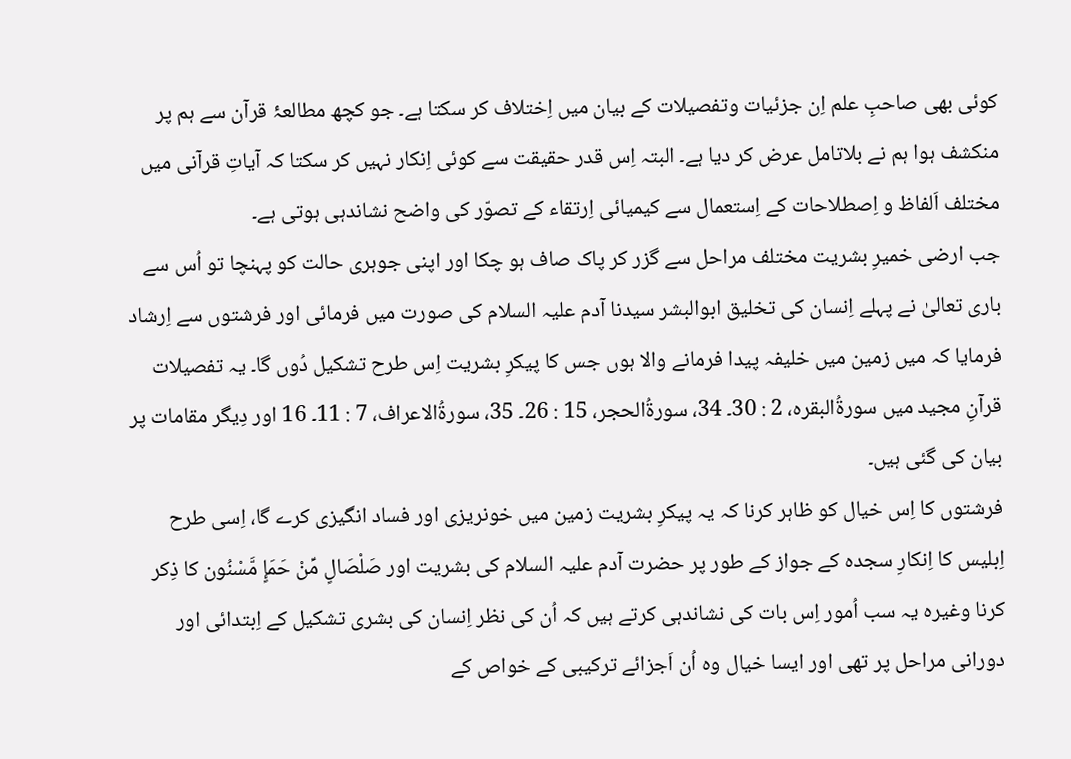کوئی بھی صاحبِ علم اِن جزئیات وتفصیلات کے بیان میں اِختلاف کر سکتا ہے۔ جو کچھ مطالعۂ قرآن سے ہم پر منکشف ہوا ہم نے بلاتامل عرض کر دیا ہے۔ البتہ اِس قدر حقیقت سے کوئی اِنکار نہیں کر سکتا کہ آیاتِ قرآنی میں مختلف اَلفاظ و اِصطلاحات کے اِستعمال سے کیمیائی اِرتقاء کے تصوّر کی واضح نشاندہی ہوتی ہے۔
جب ارضی خمیرِ بشریت مختلف مراحل سے گزر کر پاک صاف ہو چکا اور اپنی جوہری حالت کو پہنچا تو اُس سے باری تعالیٰ نے پہلے اِنسان کی تخلیق ابوالبشر سیدنا آدم علیہ السلام کی صورت میں فرمائی اور فرشتوں سے اِرشاد فرمایا کہ میں زمین میں خلیفہ پیدا فرمانے والا ہوں جس کا پیکرِ بشریت اِس طرح تشکیل دُوں گا۔ یہ تفصیلات قرآنِ مجید میں سورۃُالبقرہ، 2 : 30۔ 34، سورۃُالحجر، 15 : 26۔ 35، سورۃُالاعراف، 7 : 11۔ 16 اور دِیگر مقامات پر بیان کی گئی ہیں۔
فرشتوں کا اِس خیال کو ظاہر کرنا کہ یہ پیکرِ بشریت زمین میں خونریزی اور فساد انگیزی کرے گا، اِسی طرح اِبلیس کا اِنکارِ سجدہ کے جواز کے طور پر حضرت آدم علیہ السلام کی بشریت اور صَلْصَالٍ مِّنْ حَمَإٍ مَّسْنُون کا ذِکر کرنا وغیرہ یہ سب اُمور اِس بات کی نشاندہی کرتے ہیں کہ اُن کی نظر اِنسان کی بشری تشکیل کے اِبتدائی اور دورانی مراحل پر تھی اور ایسا خیال وہ اُن اَجزائے ترکیبی کے خواص کے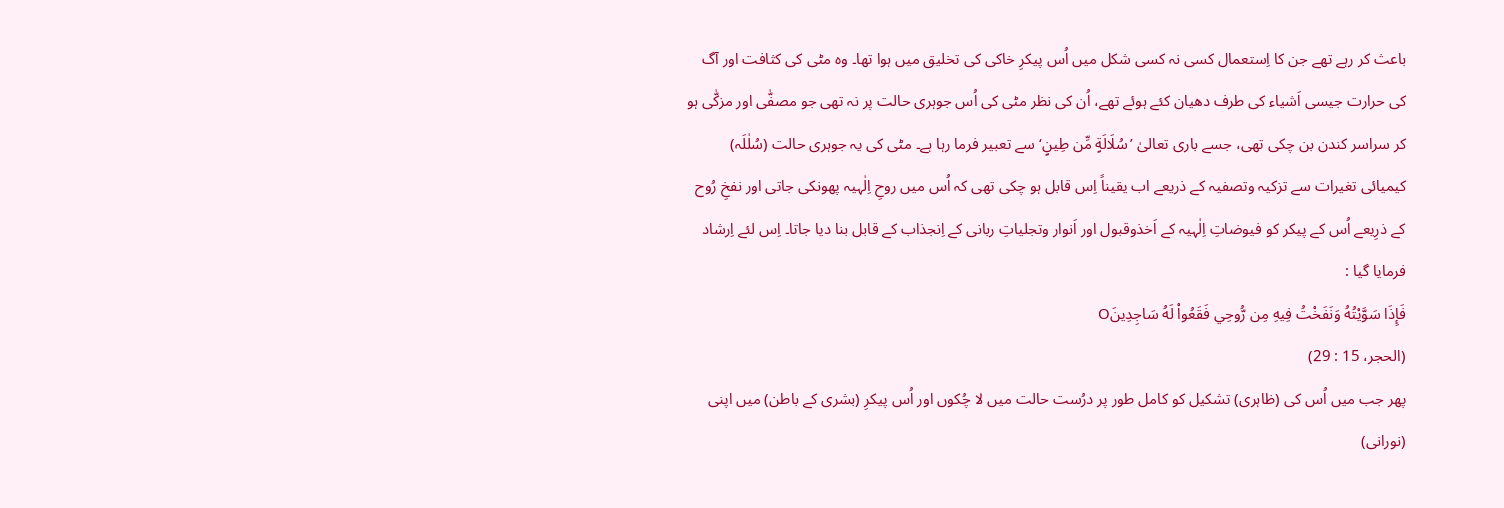باعث کر رہے تھے جن کا اِستعمال کسی نہ کسی شکل میں اُس پیکرِ خاکی کی تخلیق میں ہوا تھا۔ وہ مٹی کی کثافت اور آگ کی حرارت جیسی اَشیاء کی طرف دھیان کئے ہوئے تھے، اُن کی نظر مٹی کی اُس جوہری حالت پر نہ تھی جو مصفّٰی اور مزکّٰی ہو کر سراسر کندن بن چکی تھی، جسے باری تعالیٰ ’سُلَالَةٍ مِّن طِينٍ‘ سے تعبیر فرما رہا ہے۔ مٹی کی یہ جوہری حالت (سُلٰلَہ) کیمیائی تغیرات سے تزکیہ وتصفیہ کے ذریعے اب یقیناً اِس قابل ہو چکی تھی کہ اُس میں روحِ اِلٰہیہ پھونکی جاتی اور نفخِ رُوح کے ذرِیعے اُس کے پیکر کو فیوضاتِ اِلٰہیہ کے اَخذوقبول اور اَنوار وتجلیاتِ ربانی کے اِنجذاب کے قابل بنا دیا جاتا۔ اِس لئے اِرشاد فرمایا گیا :
فَإِذَا سَوَّيْتُهُ وَنَفَخْتُ فِيهِ مِن رُّوحِي فَقَعُواْ لَهُ سَاجِدِينَO
(الحجر، 15 : 29)
پھر جب میں اُس کی (ظاہری) تشکیل کو کامل طور پر درُست حالت میں لا چُکوں اور اُس پیکرِ (بشری کے باطن) میں اپنی (نورانی)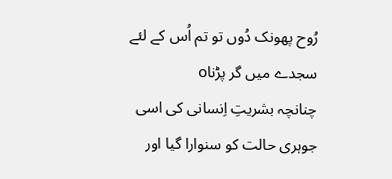رُوح پھونک دُوں تو تم اُس کے لئے سجدے میں گر پڑناo
چنانچہ بشریتِ اِنسانی کی اسی جوہری حالت کو سنوارا گیا اور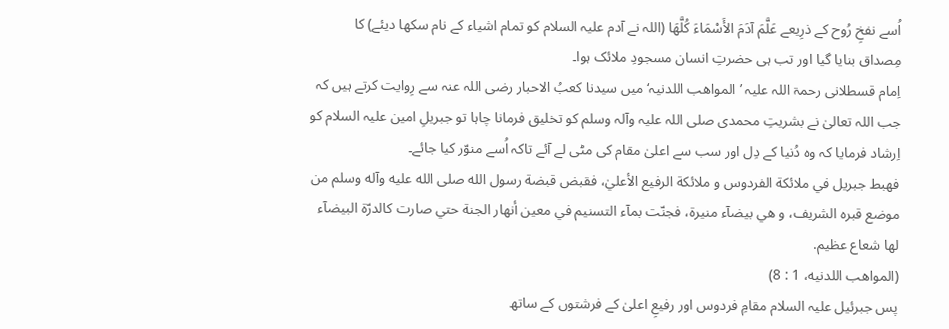اُسے نفخِ رُوح کے ذرِیعے عَلَّمَ آدَمَ الأَسْمَاءَ كُلَّهَا (اللہ نے آدم علیہ السلام کو تمام اشیاء کے نام سکھا دیئے) کا مِصداق بنایا گیا اور تب ہی حضرتِ انسان مسجودِ ملائک ہوا۔
اِمام قسطلانی رحمۃ اللہ علیہ ’المواھب اللدنیہ‘ میں سیدنا کعبُ الاحبار رضی اللہ عنہ سے رِوایت کرتے ہیں کہ جب اللہ تعالیٰ نے بشریتِ محمدی صلی اللہ علیہ وآلہ وسلم کو تخلیق فرمانا چاہا تو جبریلِ امین علیہ السلام کو اِرشاد فرمایا کہ وہ دُنیا کے دِل اور سب سے اعلیٰ مقام کی مٹی لے آئے تاکہ اُسے منوّر کیا جائے۔
فهبط جبريل في ملائکة الفردوس و ملائکة الرفيع الأعليٰ، فقبض قبضة رسول الله صلى الله عليه وآله وسلم من موضع قبره الشريف، و هي بيضآء منيرة، فجنّت بمآء التسنيم في معين أنهار الجنة حتي صارت کالدرّة البيضآء لها شعاع عظيم.
(المواهب اللدنيه، 1 : 8)
پس جبرئیل علیہ السلام مقامِ فردوس اور رفیعِ اعلیٰ کے فرشتوں کے ساتھ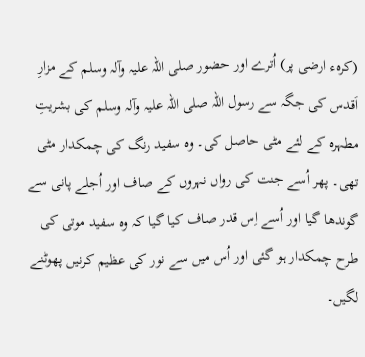(کرہء ارضی پر) اُترے اور حضور صلی اللہ علیہ وآلہ وسلم کے مزارِ اَقدس کی جگہ سے رسول اللہ صلی اللہ علیہ وآلہ وسلم کی بشریتِ مطہرہ کے لئے مٹی حاصل کی۔ وہ سفید رنگ کی چمکدار مٹی تھی۔ پھر اُسے جنت کی رواں نہروں کے صاف اور اُجلے پانی سے گوندھا گیا اور اُسے اِس قدر صاف کیا گیا کہ وہ سفید موتی کی طرح چمکدار ہو گئی اور اُس میں سے نور کی عظیم کرنیں پھوٹنے لگیں۔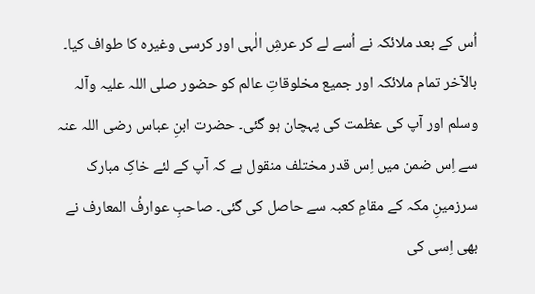اُس کے بعد ملائکہ نے اُسے لے کر عرشِ الٰہی اور کرسی وغیرہ کا طواف کیا۔ بالآخر تمام ملائکہ اور جمیع مخلوقاتِ عالم کو حضور صلی اللہ علیہ وآلہ وسلم اور آپ کی عظمت کی پہچان ہو گئی۔ حضرت ابنِ عباس رضی اللہ عنہ سے اِس ضمن میں اِس قدر مختلف منقول ہے کہ آپ کے لئے خاکِ مبارک سرزمینِ مکہ کے مقامِ کعبہ سے حاصل کی گئی۔ صاحبِ عوارفُ المعارف نے بھی اِسی کی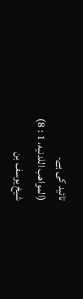تائید کی ہے۔
(المواهب اللدنيه، 1 : 8)
شیخ یوسف بن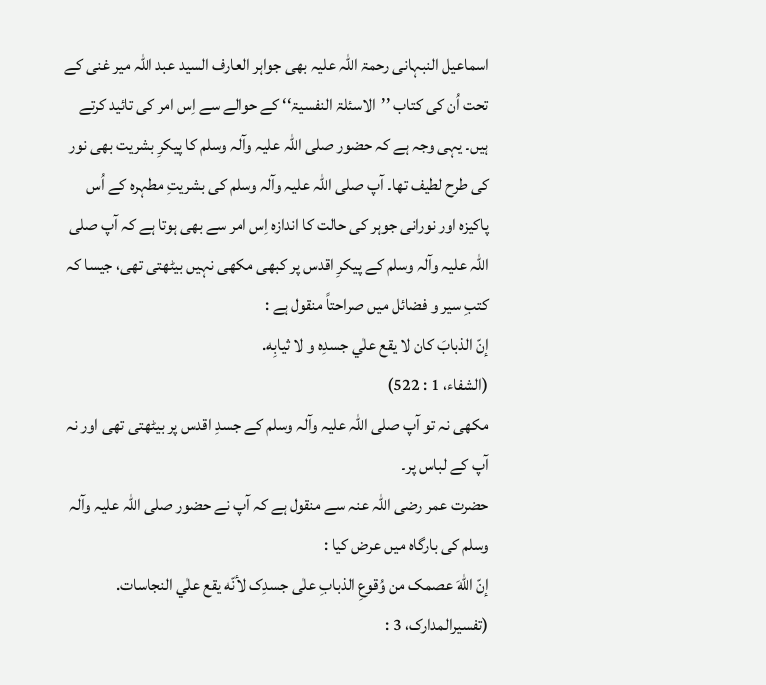اسماعیل النبہانی رحمۃ اللہ علیہ بھی جواہر العارف السید عبد اللہ میر غنی کے تحت اُن کی کتاب ’’الاسئلۃ النفسیۃ‘‘ کے حوالے سے اِس امر کی تائید کرتے ہیں۔ یہی وجہ ہے کہ حضور صلی اللہ علیہ وآلہ وسلم کا پیکرِ بشریت بھی نور کی طرح لطیف تھا۔ آپ صلی اللہ علیہ وآلہ وسلم کی بشریتِ مطہرہ کے اُس پاکیزہ اور نورانی جوہر کی حالت کا اندازہ اِس امر سے بھی ہوتا ہے کہ آپ صلی اللہ علیہ وآلہ وسلم کے پیکرِ اقدس پر کبھی مکھی نہیں بیٹھتی تھی، جیسا کہ کتبِ سیر و فضائل میں صراحتاً منقول ہے :
إنّ الذبابَ کان لا يقع علٰي جسدِه و لا ثيابِه.
(الشفاء، 1 : 522)
مکھی نہ تو آپ صلی اللہ علیہ وآلہ وسلم کے جسدِ اقدس پر بیٹھتی تھی اور نہ آپ کے لباس پر۔
حضرت عمر رضی اللہ عنہ سے منقول ہے کہ آپ نے حضور صلی اللہ علیہ وآلہ وسلم کی بارگاہ میں عرض کیا :
إنّ اللهَ عصمک من وُقوعِ الذبابِ علٰی جسدِک لأنّه يقع علٰي النجاسات.
(تفسيرالمدارک، 3 :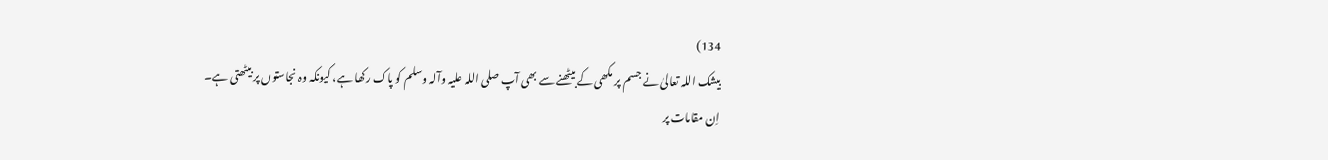134)
بیشک اللہ تعالیٰ نے جسم پر مکھی کے بیٹھنے سے بھی آپ صلی اللہ علیہ وآلہ وسلم کو پاک رکھا ہے، کیونکہ وہ نجاستوں پر بیٹھتی ہے۔
اِن مقامات پر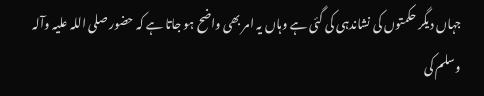جہاں دیگر حکمتوں کی نشاندہی کی گئی ہے وہاں یہ امر بھی واضح ہو جاتا ہے کہ حضور صلی اللہ علیہ وآلہ وسلم کی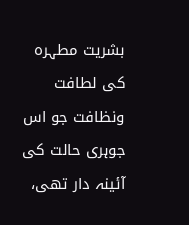بشریت مطہرہ کی لطافت ونظافت جو اس جوہری حالت کی آئینہ دار تھی،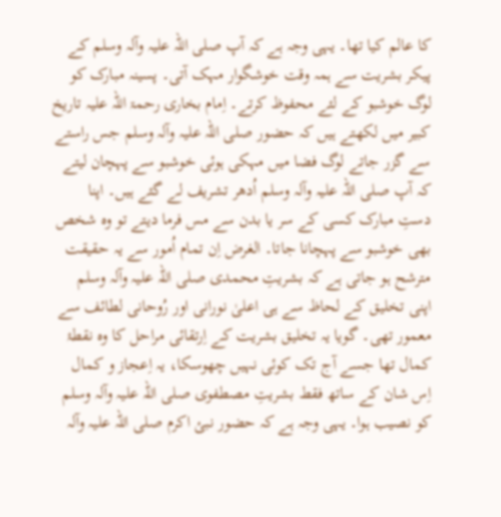کا عالم کیا تھا۔ یہی وجہ ہے کہ آپ صلی اللہ علیہ وآلہ وسلم کے پیکر بشریت سے ہمہ وقت خوشگوار مہک آتی۔ پسینہ مبارک کو لوگ خوشبو کے لئے محفوظ کرتے۔ اِمام بخاری رحمۃ اللہ علیہ تاریخ کبیر میں لکھتے ہیں کہ حضور صلی اللہ علیہ وآلہ وسلم جس راستے سے گزر جاتے لوگ فضا میں مہکی ہوئی خوشبو سے پہچان لیتے کہ آپ صلی اللہ علیہ وآلہ وسلم اُدھر تشریف لے گئے ہیں۔ اپنا دستِ مبارک کسی کے سر یا بدن سے مس فرما دیتے تو وہ شخص بھی خوشبو سے پہچانا جاتا۔ الغرض اِن تمام اُمور سے یہ حقیقت مترشح ہو جاتی ہے کہ بشریتِ محمدی صلی اللہ علیہ وآلہ وسلم اپنی تخلیق کے لحاظ سے ہی اعلیٰ نورانی اور رُوحانی لطائف سے معمور تھی۔ گویا یہ تخلیق بشریت کے اِرتقائی مراحل کا وہ نقطۂ کمال تھا جسے آج تک کوئی نہیں چھوسکا، یہ اِعجاز و کمال اِس شان کے ساتھ فقط بشریتِ مصطفوی صلی اللہ علیہ وآلہ وسلم کو نصیب ہوا۔ یہی وجہ ہے کہ حضور نبئ اکرم صلی اللہ علیہ وآلہ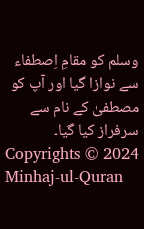وسلم کو مقامِ اِصطفاء سے نوازا گیا اور آپ کو مصطفیٰ کے نام سے سرفراز کیا گیا۔
Copyrights © 2024 Minhaj-ul-Quran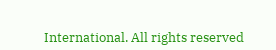International. All rights reserved